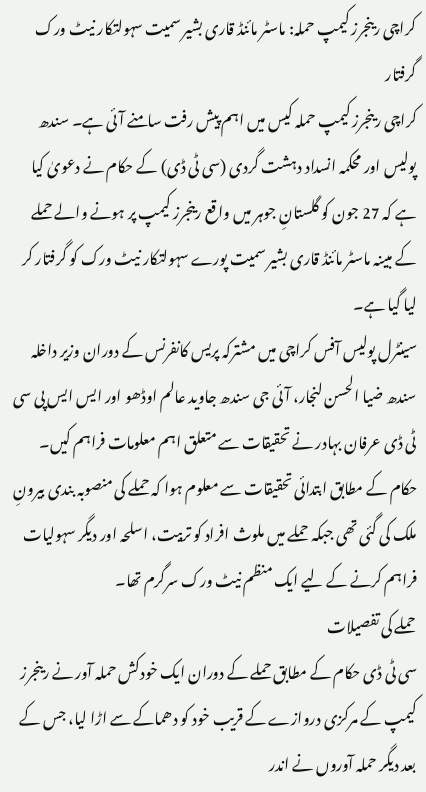کراچی رینجرز کیمپ حملہ: ماسٹر مائنڈ قاری بشیر سمیت سہولتکار نیٹ ورک گرفتار
کراچی رینجرز کیمپ حملہ کیس میں اہم پیش رفت سامنے آئی ہے۔ سندھ پولیس اور محکمہ انسداد دہشت گردی (سی ٹی ڈی) کے حکام نے دعویٰ کیا ہے کہ 27 جون کو گلستانِ جوہر میں واقع رینجرز کیمپ پر ہونے والے حملے کے مبینہ ماسٹر مائنڈ قاری بشیر سمیت پورے سہولتکار نیٹ ورک کو گرفتار کر لیا گیا ہے۔
سینٹرل پولیس آفس کراچی میں مشترکہ پریس کانفرنس کے دوران وزیر داخلہ سندھ ضیا الحسن لنجار، آئی جی سندھ جاوید عالم اوڈھو اور ایس ایس پی سی ٹی ڈی عرفان بہادر نے تحقیقات سے متعلق اہم معلومات فراہم کیں۔
حکام کے مطابق ابتدائی تحقیقات سے معلوم ہوا کہ حملے کی منصوبہ بندی بیرونِ ملک کی گئی تھی جبکہ حملے میں ملوث افراد کو تربیت، اسلحہ اور دیگر سہولیات فراہم کرنے کے لیے ایک منظم نیٹ ورک سرگرم تھا۔
حملے کی تفصیلات
سی ٹی ڈی حکام کے مطابق حملے کے دوران ایک خودکش حملہ آور نے رینجرز کیمپ کے مرکزی دروازے کے قریب خود کو دھماکے سے اڑا لیا، جس کے بعد دیگر حملہ آوروں نے اندر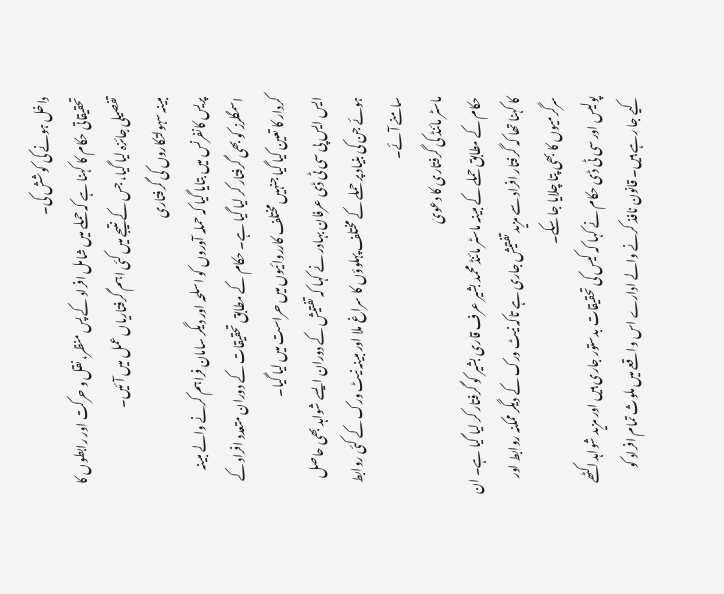داخل ہونے کی کوشش کی۔
تحقیقاتی حکام کا کہنا ہے کہ حملے میں شامل افراد کے پس منظر، نقل و حرکت اور رابطوں کا تفصیلی جائزہ لیا گیا، جس کے نتیجے میں کئی اہم گرفتاریاں عمل میں آئیں۔
مبینہ سہولتکاروں کی گرفتاری
پریس کانفرنس میں بتایا گیا کہ حملہ آوروں کو اسلحہ اور دیگر سامان فراہم کرنے والے مبینہ اسمگلرز کو بھی گرفتار کر لیا گیا ہے۔ حکام کے مطابق تحقیقات کے دوران متعدد افراد کے کردار کا تعین کیا گیا جنہیں مختلف کارروائیوں میں حراست میں لیا گیا۔
ایس ایس پی سی ٹی ڈی عرفان بہادر نے کہا کہ تفتیش کے دوران ایسے شواہد بھی حاصل ہوئے جن کی بنیاد پر حملے کے مختلف پہلوؤں کا سراغ ملا اور مبینہ نیٹ ورک کے کئی روابط سامنے آئے۔
ماسٹر مائنڈ کی گرفتاری کا دعویٰ
حکام کے مطابق حملے کے مبینہ ماسٹر مائنڈ محمد بشیر عرف قاری بشیر کو گرفتار کر لیا گیا ہے۔ ان کا کہنا تھا کہ گرفتار افراد سے مزید تفتیش جاری ہے تاکہ نیٹ ورک کے دیگر ممکنہ روابط اور سرگرمیوں کا بھی پتا چلایا جا سکے۔
پولیس اور سی ٹی ڈی حکام نے کہا کہ کیس کی تحقیقات بدستور جاری ہیں اور مزید شواہد اکٹھے کیے جا رہے ہیں۔ قانون نافذ کرنے والے ادارے اس واقعے میں ملوث تمام افراد کو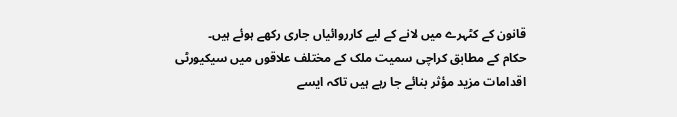قانون کے کٹہرے میں لانے کے لیے کارروائیاں جاری رکھے ہوئے ہیں۔
حکام کے مطابق کراچی سمیت ملک کے مختلف علاقوں میں سیکیورٹی اقدامات مزید مؤثر بنائے جا رہے ہیں تاکہ ایسے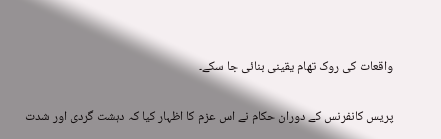واقعات کی روک تھام یقینی بنائی جا سکے۔

پریس کانفرنس کے دوران حکام نے اس عزم کا اظہار کیا کہ دہشت گردی اور شدت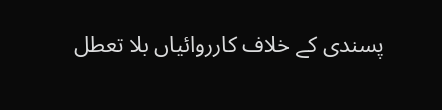پسندی کے خلاف کارروائیاں بلا تعطل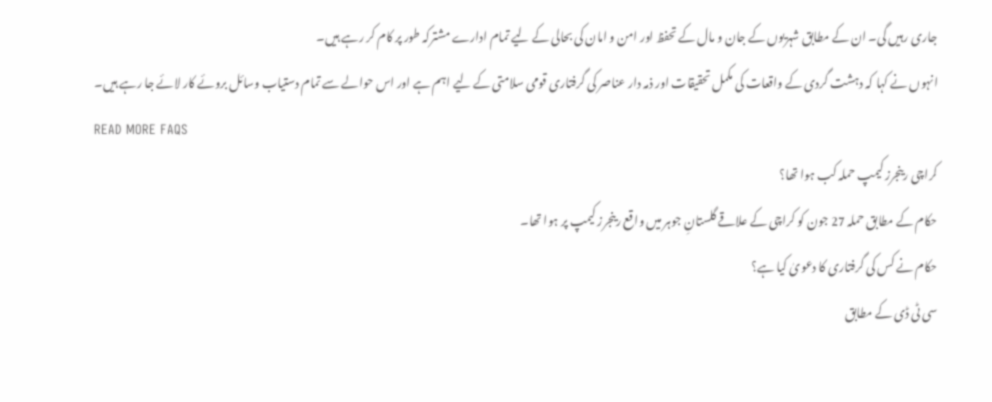جاری رہیں گی۔ ان کے مطابق شہریوں کے جان و مال کے تحفظ اور امن و امان کی بحالی کے لیے تمام ادارے مشترکہ طور پر کام کر رہے ہیں۔
انہوں نے کہا کہ دہشت گردی کے واقعات کی مکمل تحقیقات اور ذمہ دار عناصر کی گرفتاری قومی سلامتی کے لیے اہم ہے اور اس حوالے سے تمام دستیاب وسائل بروئے کار لائے جا رہے ہیں۔
READ MORE FAQS
کراچی رینجرز کیمپ حملہ کب ہوا تھا؟
حکام کے مطابق حملہ 27 جون کو کراچی کے علاقے گلستانِ جوہر میں واقع رینجرز کیمپ پر ہوا تھا۔
حکام نے کس کی گرفتاری کا دعویٰ کیا ہے؟
سی ٹی ڈی کے مطابق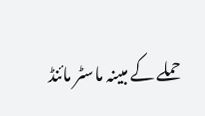حملے کے مبینہ ماسٹر مائنڈ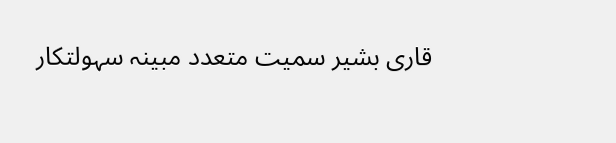قاری بشیر سمیت متعدد مبینہ سہولتکار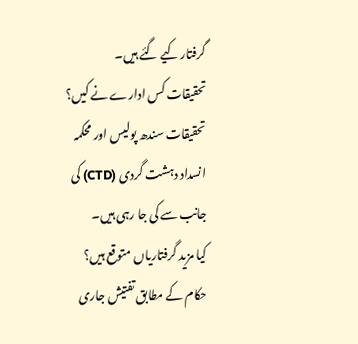گرفتار کیے گئے ہیں۔
تحقیقات کس ادارے نے کیں؟
تحقیقات سندھ پولیس اور محکمہ انسداد دہشت گردی (CTD) کی جانب سے کی جا رہی ہیں۔
کیا مزید گرفتاریاں متوقع ہیں؟
حکام کے مطابق تفتیش جاری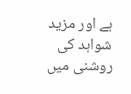ہے اور مزید شواہد کی روشنی میں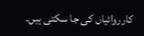کارروائیاں کی جا سکتی ہیں۔